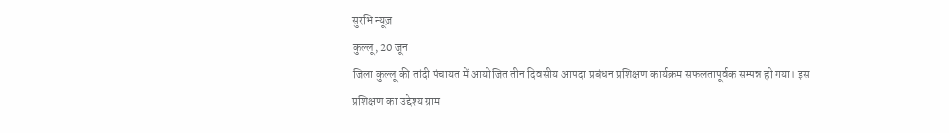सुरभि न्यूज़
कुल्लू, 20 जून
जिला कुल्लू की तांदी पंचायत में आयोजित तीन दिवसीय आपदा प्रबंधन प्रशिक्षण कार्यक्रम सफलतापूर्वक सम्पन्न हो गया। इस प्रशिक्षण का उद्देश्य ग्राम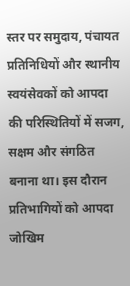स्तर पर समुदाय, पंचायत प्रतिनिधियों और स्थानीय स्वयंसेवकों को आपदा की परिस्थितियों में सजग, सक्षम और संगठित बनाना था। इस दौरान प्रतिभागियों को आपदा जोखिम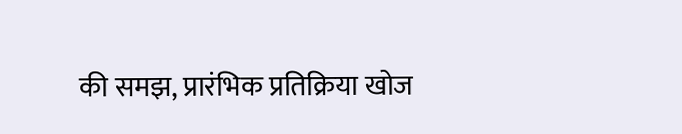की समझ, प्रारंभिक प्रतिक्रिया खोज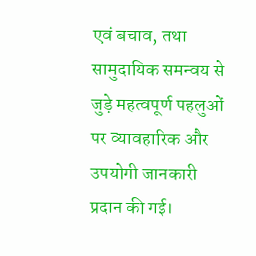एवं बचाव, तथा सामुदायिक समन्वय से जुड़े महत्वपूर्ण पहलुओं पर व्यावहारिक और उपयोगी जानकारी प्रदान की गई।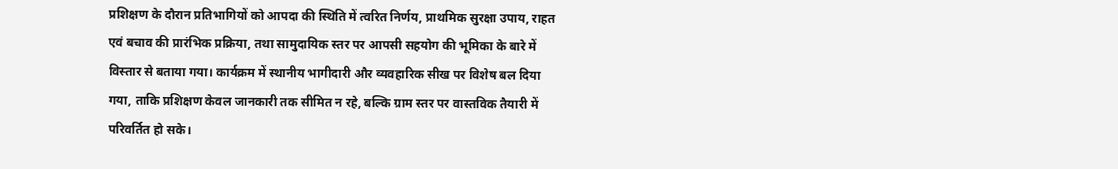प्रशिक्षण के दौरान प्रतिभागियों को आपदा की स्थिति में त्वरित निर्णय, प्राथमिक सुरक्षा उपाय, राहत एवं बचाव की प्रारंभिक प्रक्रिया, तथा सामुदायिक स्तर पर आपसी सहयोग की भूमिका के बारे में विस्तार से बताया गया। कार्यक्रम में स्थानीय भागीदारी और व्यवहारिक सीख पर विशेष बल दिया गया, ताकि प्रशिक्षण केवल जानकारी तक सीमित न रहे, बल्कि ग्राम स्तर पर वास्तविक तैयारी में परिवर्तित हो सके।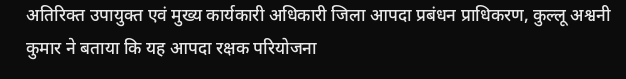अतिरिक्त उपायुक्त एवं मुख्य कार्यकारी अधिकारी जिला आपदा प्रबंधन प्राधिकरण, कुल्लू अश्वनी कुमार ने बताया कि यह आपदा रक्षक परियोजना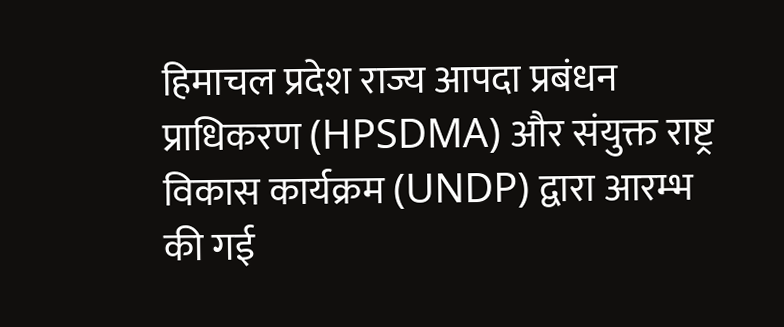हिमाचल प्रदेश राज्य आपदा प्रबंधन प्राधिकरण (HPSDMA) और संयुक्त राष्ट्र विकास कार्यक्रम (UNDP) द्वारा आरम्भ की गई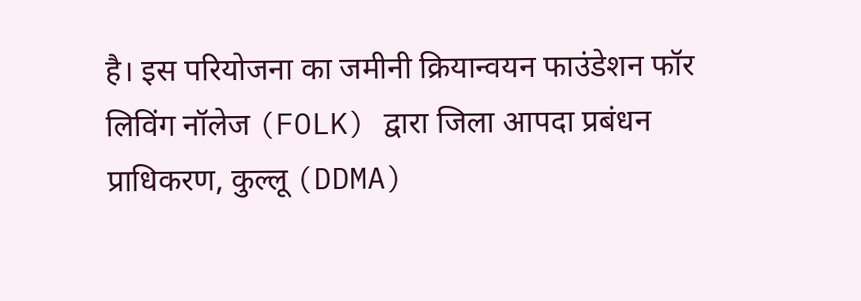है। इस परियोजना का जमीनी क्रियान्वयन फाउंडेशन फॉर लिविंग नॉलेज (FOLK) द्वारा जिला आपदा प्रबंधन प्राधिकरण, कुल्लू (DDMA)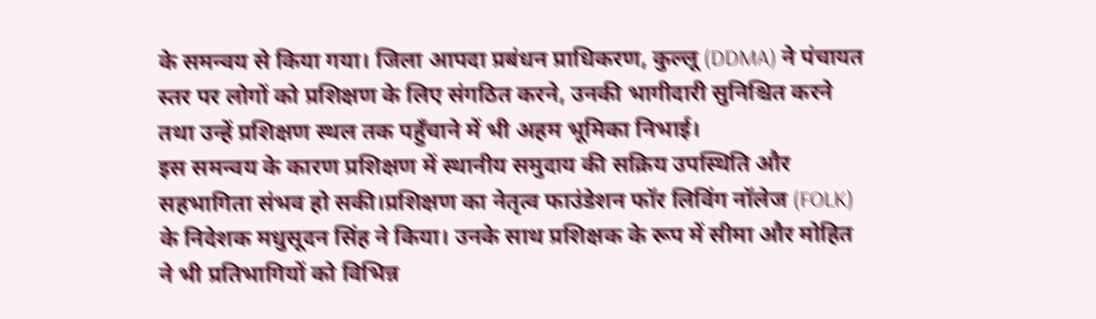के समन्वय से किया गया। जिला आपदा प्रबंधन प्राधिकरण, कुल्लू (DDMA) ने पंचायत स्तर पर लोगों को प्रशिक्षण के लिए संगठित करने, उनकी भागीदारी सुनिश्चित करने तथा उन्हें प्रशिक्षण स्थल तक पहुँचाने में भी अहम भूमिका निभाई।
इस समन्वय के कारण प्रशिक्षण में स्थानीय समुदाय की सक्रिय उपस्थिति और सहभागिता संभव हो सकी।प्रशिक्षण का नेतृत्व फाउंडेशन फॉर लिविंग नॉलेज (FOLK) के निदेशक मधुसूदन सिंह ने किया। उनके साथ प्रशिक्षक के रूप में सीमा और मोहित ने भी प्रतिभागियों को विभिन्न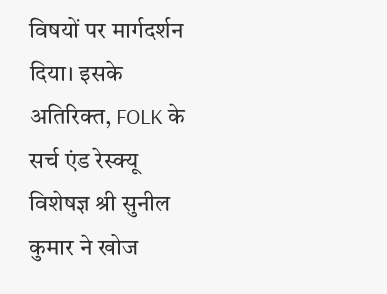विषयों पर मार्गदर्शन दिया। इसके अतिरिक्त, FOLK के सर्च एंड रेस्क्यू विशेषज्ञ श्री सुनील कुमार ने खोज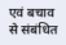एवं बचाव से संबंधित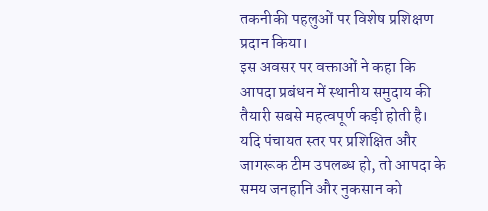तकनीकी पहलुओं पर विशेष प्रशिक्षण प्रदान किया।
इस अवसर पर वक्ताओं ने कहा कि आपदा प्रबंधन में स्थानीय समुदाय की तैयारी सबसे महत्वपूर्ण कड़ी होती है। यदि पंचायत स्तर पर प्रशिक्षित और जागरूक टीम उपलब्ध हो, तो आपदा के समय जनहानि और नुकसान को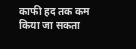काफी हद तक कम किया जा सकता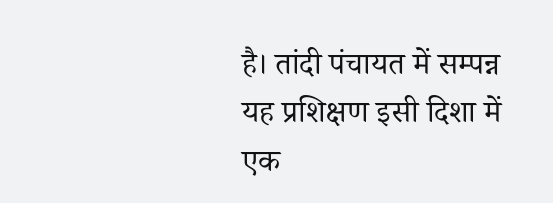है। तांदी पंचायत में सम्पन्न यह प्रशिक्षण इसी दिशा में एक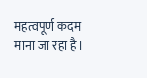महत्वपूर्ण कदम माना जा रहा है।